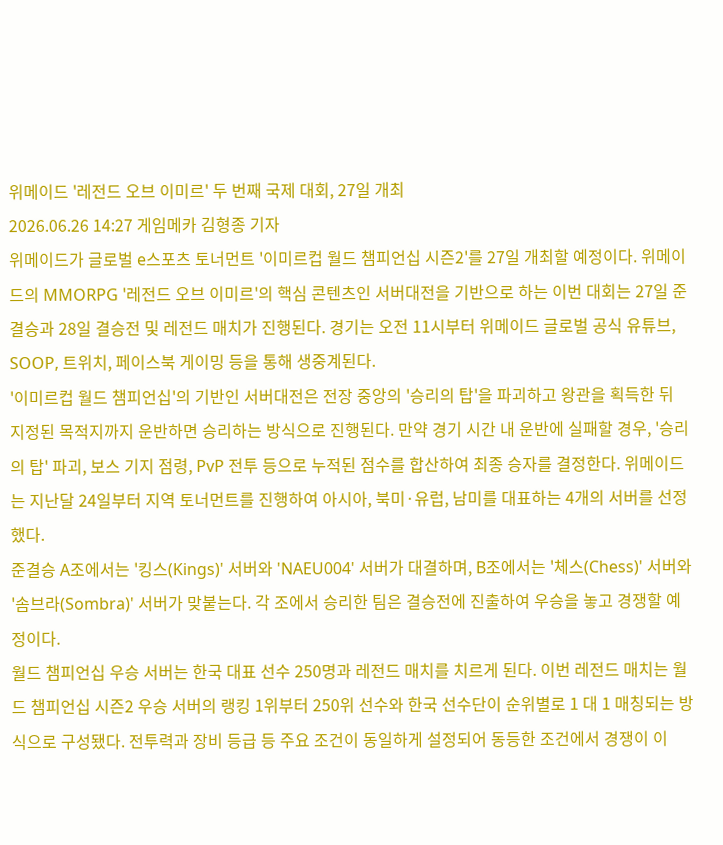위메이드 '레전드 오브 이미르' 두 번째 국제 대회, 27일 개최
2026.06.26 14:27 게임메카 김형종 기자
위메이드가 글로벌 e스포츠 토너먼트 '이미르컵 월드 챔피언십 시즌2'를 27일 개최할 예정이다. 위메이드의 MMORPG '레전드 오브 이미르'의 핵심 콘텐츠인 서버대전을 기반으로 하는 이번 대회는 27일 준결승과 28일 결승전 및 레전드 매치가 진행된다. 경기는 오전 11시부터 위메이드 글로벌 공식 유튜브, SOOP, 트위치, 페이스북 게이밍 등을 통해 생중계된다.
'이미르컵 월드 챔피언십'의 기반인 서버대전은 전장 중앙의 '승리의 탑'을 파괴하고 왕관을 획득한 뒤 지정된 목적지까지 운반하면 승리하는 방식으로 진행된다. 만약 경기 시간 내 운반에 실패할 경우, '승리의 탑' 파괴, 보스 기지 점령, PvP 전투 등으로 누적된 점수를 합산하여 최종 승자를 결정한다. 위메이드는 지난달 24일부터 지역 토너먼트를 진행하여 아시아, 북미·유럽, 남미를 대표하는 4개의 서버를 선정했다.
준결승 A조에서는 '킹스(Kings)' 서버와 'NAEU004' 서버가 대결하며, B조에서는 '체스(Chess)' 서버와 '솜브라(Sombra)' 서버가 맞붙는다. 각 조에서 승리한 팀은 결승전에 진출하여 우승을 놓고 경쟁할 예정이다.
월드 챔피언십 우승 서버는 한국 대표 선수 250명과 레전드 매치를 치르게 된다. 이번 레전드 매치는 월드 챔피언십 시즌2 우승 서버의 랭킹 1위부터 250위 선수와 한국 선수단이 순위별로 1 대 1 매칭되는 방식으로 구성됐다. 전투력과 장비 등급 등 주요 조건이 동일하게 설정되어 동등한 조건에서 경쟁이 이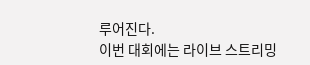루어진다.
이번 대회에는 라이브 스트리밍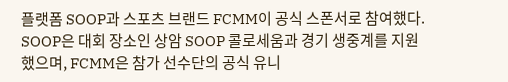플랫폼 SOOP과 스포츠 브랜드 FCMM이 공식 스폰서로 참여했다. SOOP은 대회 장소인 상암 SOOP 콜로세움과 경기 생중계를 지원했으며, FCMM은 참가 선수단의 공식 유니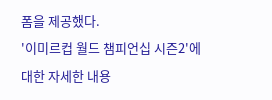폼을 제공했다.
'이미르컵 월드 챔피언십 시즌2'에 대한 자세한 내용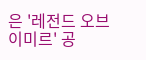은 '레전드 오브 이미르' 공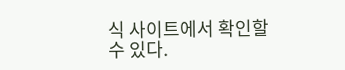식 사이트에서 확인할 수 있다.